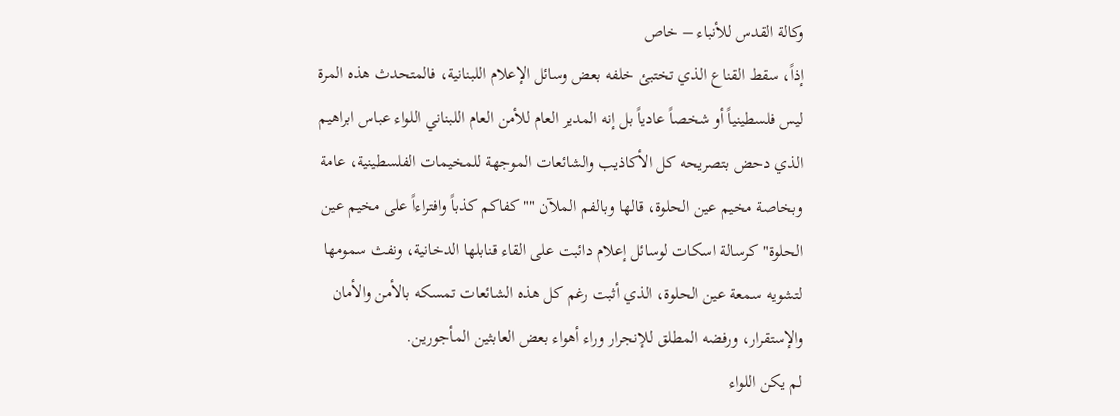وكالة القدس للأنباء – خاص
إذاً، سقط القناع الذي تختبئ خلفه بعض وسائل الإعلام اللبنانية، فالمتحدث هذه المرة ليس فلسطينياً أو شخصاً عادياً بل إنه المدير العام للأمن العام اللبناني اللواء عباس ابراهيم الذي دحض بتصريحه كل الأكاذيب والشائعات الموجهة للمخيمات الفلسطينية، عامة وبخاصة مخيم عين الحلوة، قالها وبالفم الملآن ""كفاكم كذباً وافتراءاً على مخيم عين الحلوة" كرسالة اسكات لوسائل إعلام دائبت على القاء قنابلها الدخانية، ونفث سمومها لتشويه سمعة عين الحلوة، الذي أثبت رغم كل هذه الشائعات تمسكه بالأمن والأمان والإستقرار، ورفضه المطلق للإنجرار وراء أهواء بعض العابثين المأجورين.
لم يكن اللواء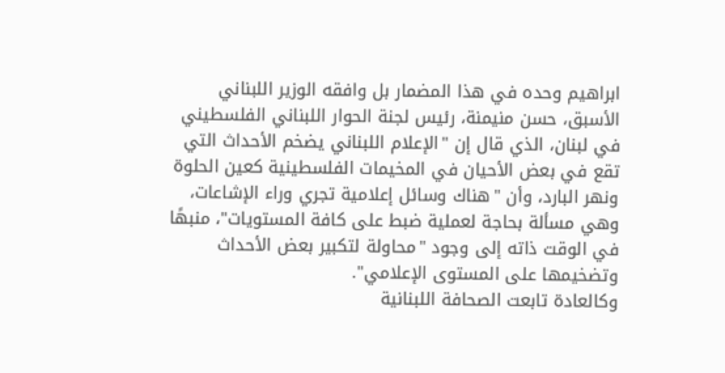ابراهيم وحده في هذا المضمار بل وافقه الوزير اللبناني الأسبق، حسن منيمنة، رئيس لجنة الحوار اللبناني الفلسطيني في لبنان، الذي قال إن "الإعلام اللبناني يضخم الأحداث التي تقع في بعض الأحيان في المخيمات الفلسطينية كعين الحلوة ونهر البارد، وأن "هناك وسائل إعلامية تجري وراء الإشاعات، وهي مسألة بحاجة لعملية ضبط على كافة المستويات"، منبهًا في الوقت ذاته إلى وجود "محاولة لتكبير بعض الأحداث وتضخيمها على المستوى الإعلامي".
وكالعادة تابعت الصحافة اللبنانية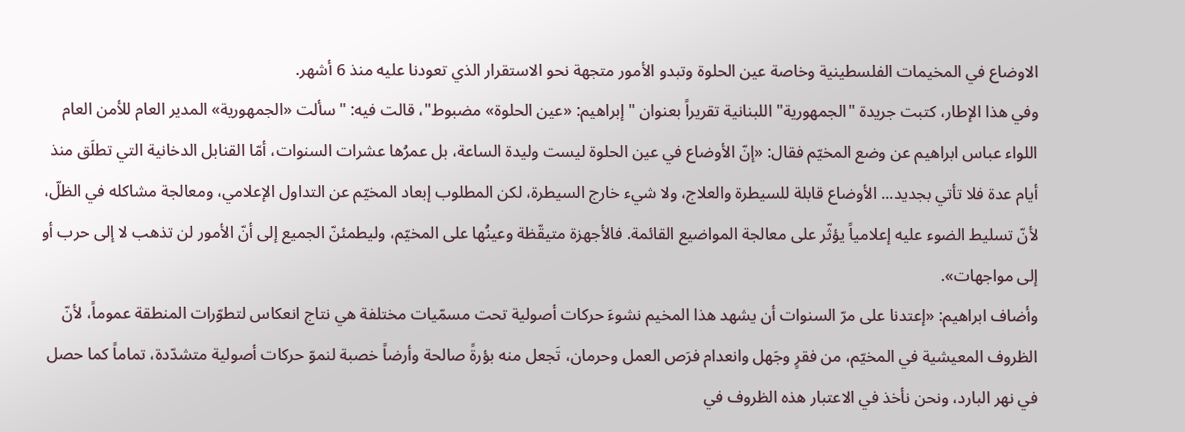الاوضاع في المخيمات الفلسطينية وخاصة عين الحلوة وتبدو الأمور متجهة نحو الاستقرار الذي تعودنا عليه منذ 6 أشهر.
وفي هذا الإطار، كتبت جريدة "الجمهورية" اللبنانية تقريراً بعنوان " إبراهيم: «عين الحلوة» مضبوط"، قالت فيه: "سألت «الجمهورية» المدير العام للأمن العام اللواء عباس ابراهيم عن وضع المخيّم فقال: «إنّ الأوضاع في عين الحلوة ليست وليدة الساعة، بل عمرُها عشرات السنوات، أمّا القنابل الدخانية التي تطلَق منذ أيام عدة فلا تأتي بجديد... الأوضاع قابلة للسيطرة والعلاج، ولا شيء خارج السيطرة، لكن المطلوب إبعاد المخيّم عن التداول الإعلامي، ومعالجة مشاكله في الظلّ، لأنّ تسليط الضوء عليه إعلامياً يؤثّر على معالجة المواضيع القائمة. فالأجهزة متيقّظة وعينُها على المخيّم، وليطمئنّ الجميع إلى أنّ الأمور لن تذهب لا إلى حرب أو إلى مواجهات».
وأضاف ابراهيم: «إعتدنا على مرّ السنوات أن يشهد هذا المخيم نشوءَ حركات أصولية تحت مسمّيات مختلفة هي نتاج انعكاس لتطوّرات المنطقة عموماً، لأنّ الظروف المعيشية في المخيّم، من فقرٍ وجَهل وانعدام فرَص العمل وحرمان، تَجعل منه بؤرةً صالحة وأرضاً خصبة لنموّ حركات أصولية متشدّدة، تماماً كما حصل في نهر البارد، ونحن نأخذ في الاعتبار هذه الظروف في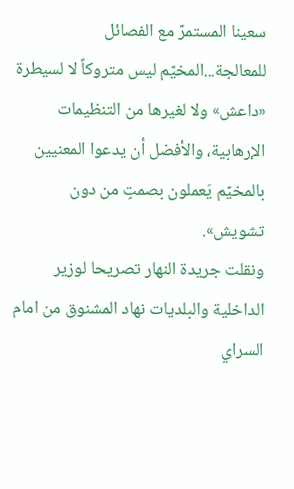سعينا المستمرّ مع الفصائل للمعالجة...المخيّم ليس متروكاً لا لسيطرة «داعش» ولا لغيرها من التنظيمات الإرهابية، والأفضل أن يدعوا المعنيين بالمخيّم يَعملون بصمتٍ من دون تشويش».
ونقلت جريدة النهار تصريحا لوزير الداخلية والبلديات نهاد المشنوق من امام السراي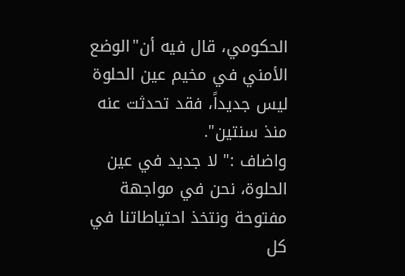الحكومي، قال فيه أن"الوضع الأمني في مخيم عين الحلوة ليس جديداً، فقد تحدثت عنه منذ سنتين".
واضاف :" لا جديد في عين الحلوة، نحن في مواجهة مفتوحة ونتخذ احتياطاتنا في كل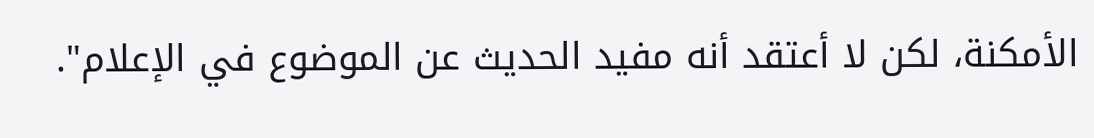الأمكنة، لكن لا أعتقد أنه مفيد الحديث عن الموضوع في الإعلام".